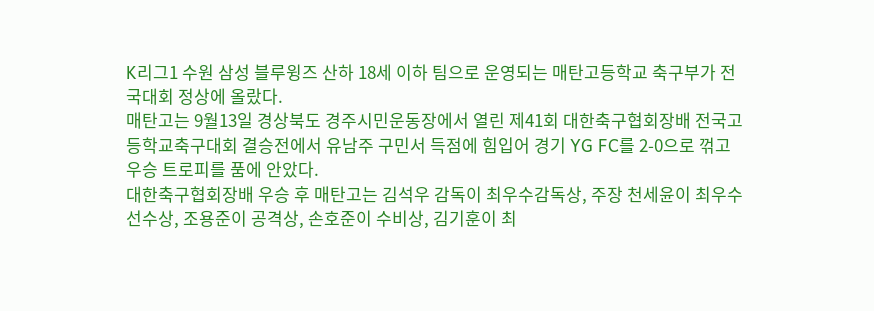K리그1 수원 삼성 블루윙즈 산하 18세 이하 팀으로 운영되는 매탄고등학교 축구부가 전국대회 정상에 올랐다.
매탄고는 9월13일 경상북도 경주시민운동장에서 열린 제41회 대한축구협회장배 전국고등학교축구대회 결승전에서 유남주 구민서 득점에 힘입어 경기 YG FC를 2-0으로 꺾고 우승 트로피를 품에 안았다.
대한축구협회장배 우승 후 매탄고는 김석우 감독이 최우수감독상, 주장 천세윤이 최우수선수상, 조용준이 공격상, 손호준이 수비상, 김기훈이 최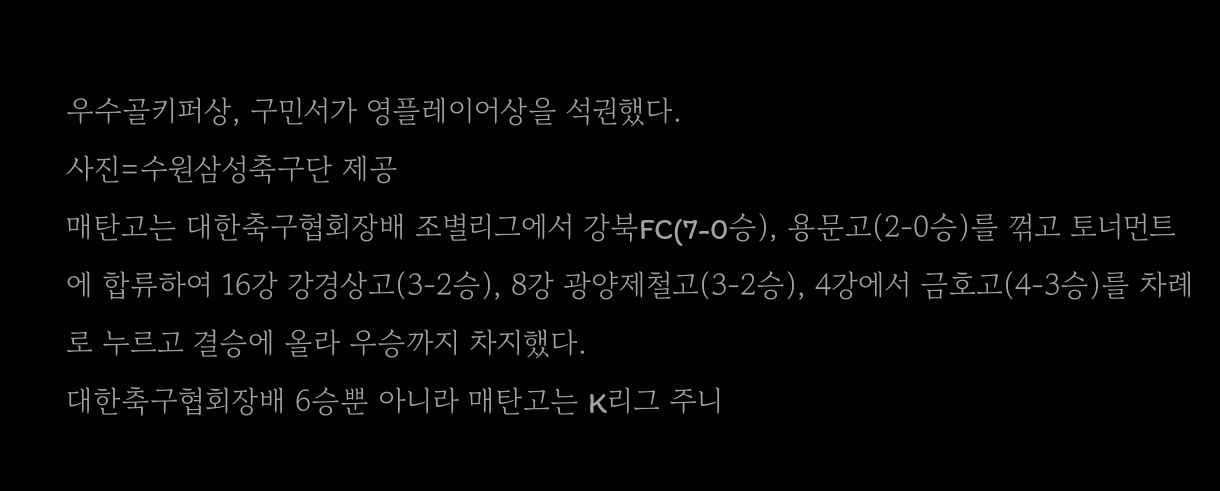우수골키퍼상, 구민서가 영플레이어상을 석권했다.
사진=수원삼성축구단 제공
매탄고는 대한축구협회장배 조별리그에서 강북FC(7-0승), 용문고(2-0승)를 꺾고 토너먼트에 합류하여 16강 강경상고(3-2승), 8강 광양제철고(3-2승), 4강에서 금호고(4-3승)를 차례로 누르고 결승에 올라 우승까지 차지했다.
대한축구협회장배 6승뿐 아니라 매탄고는 K리그 주니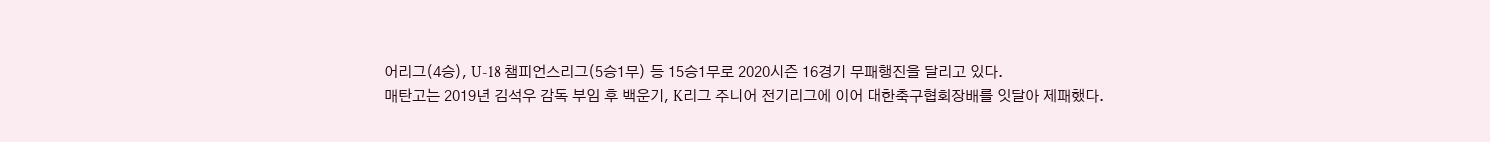어리그(4승), U-18 챔피언스리그(5승1무) 등 15승1무로 2020시즌 16경기 무패행진을 달리고 있다.
매탄고는 2019년 김석우 감독 부임 후 백운기, K리그 주니어 전기리그에 이어 대한축구협회장배를 잇달아 제패했다.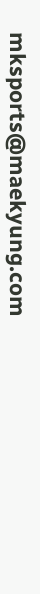mksports@maekyung.com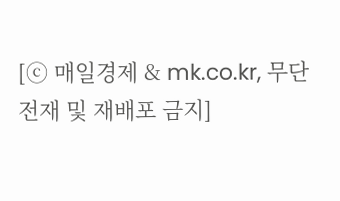[ⓒ 매일경제 & mk.co.kr, 무단전재 및 재배포 금지]